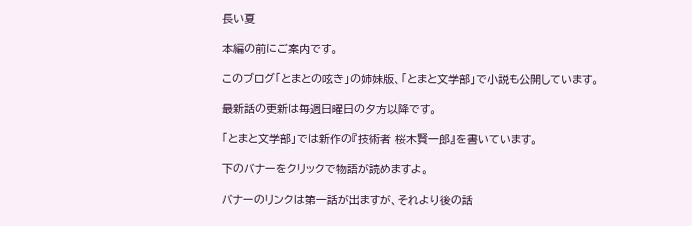長い夏

本編の前にご案内です。

このブログ「とまとの呟き」の姉妹版、「とまと文学部」で小説も公開しています。

最新話の更新は毎週日曜日の夕方以降です。

「とまと文学部」では新作の『技術者 桜木賢一郎』を書いています。

下のバナーをクリックで物語が読めますよ。

バナーのリンクは第一話が出ますが、それより後の話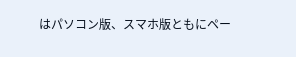はパソコン版、スマホ版ともにペー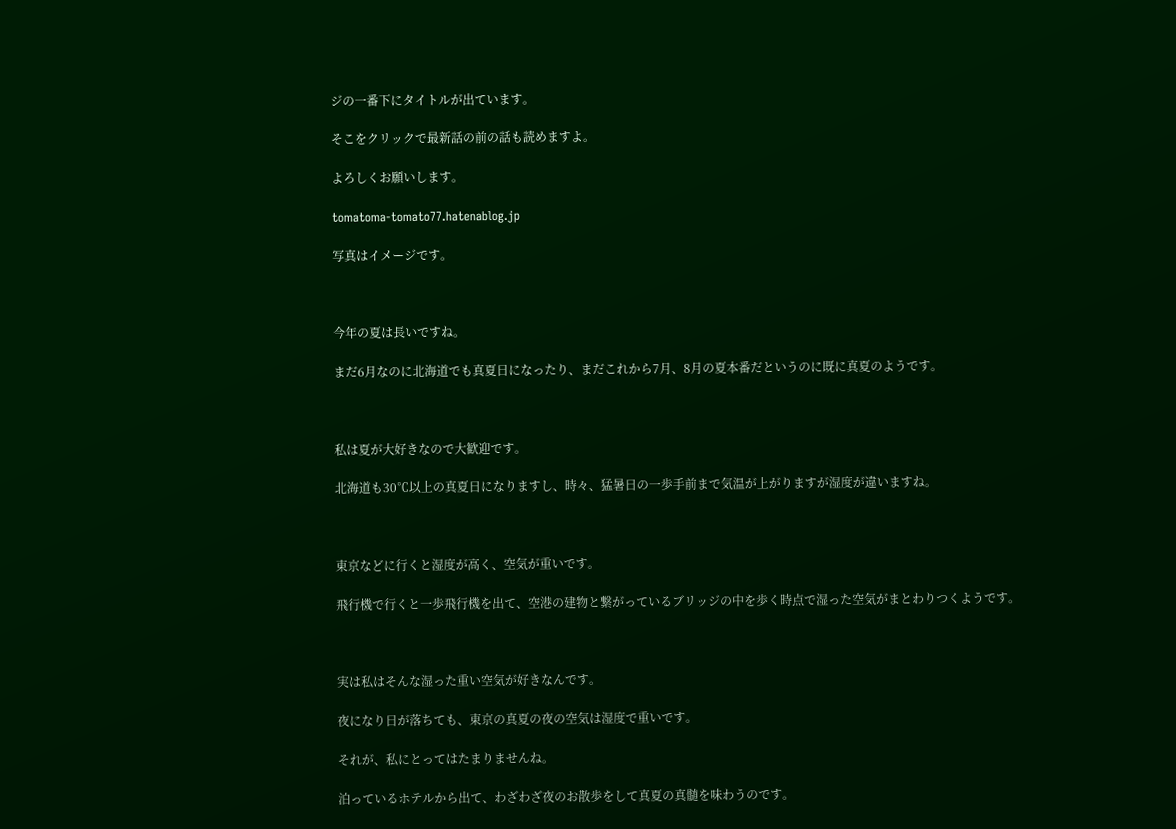ジの一番下にタイトルが出ています。

そこをクリックで最新話の前の話も読めますよ。

よろしくお願いします。

tomatoma-tomato77.hatenablog.jp

写真はイメージです。



今年の夏は長いですね。

まだ6月なのに北海道でも真夏日になったり、まだこれから7月、8月の夏本番だというのに既に真夏のようです。



私は夏が大好きなので大歓迎です。

北海道も30℃以上の真夏日になりますし、時々、猛暑日の一歩手前まで気温が上がりますが湿度が違いますね。



東京などに行くと湿度が高く、空気が重いです。

飛行機で行くと一歩飛行機を出て、空港の建物と繋がっているブリッジの中を歩く時点で湿った空気がまとわりつくようです。



実は私はそんな湿った重い空気が好きなんです。

夜になり日が落ちても、東京の真夏の夜の空気は湿度で重いです。

それが、私にとってはたまりませんね。

泊っているホテルから出て、わざわざ夜のお散歩をして真夏の真髄を味わうのです。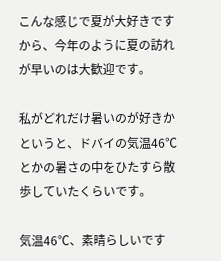こんな感じで夏が大好きですから、今年のように夏の訪れが早いのは大歓迎です。

私がどれだけ暑いのが好きかというと、ドバイの気温46℃とかの暑さの中をひたすら散歩していたくらいです。

気温46℃、素晴らしいです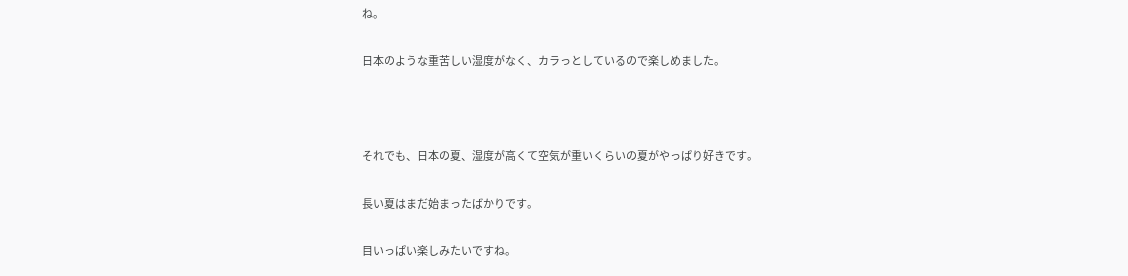ね。

日本のような重苦しい湿度がなく、カラっとしているので楽しめました。



それでも、日本の夏、湿度が高くて空気が重いくらいの夏がやっぱり好きです。

長い夏はまだ始まったばかりです。

目いっぱい楽しみたいですね。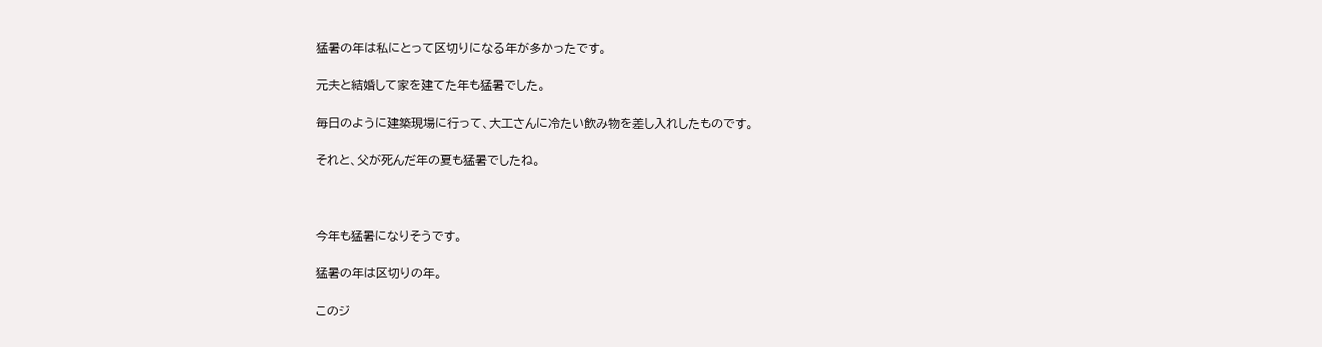猛暑の年は私にとって区切りになる年が多かったです。

元夫と結婚して家を建てた年も猛暑でした。

毎日のように建築現場に行って、大工さんに冷たい飲み物を差し入れしたものです。

それと、父が死んだ年の夏も猛暑でしたね。



今年も猛暑になりそうです。

猛暑の年は区切りの年。

このジ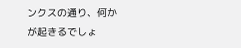ンクスの通り、何かが起きるでしょ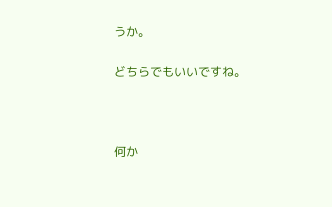うか。

どちらでもいいですね。



何か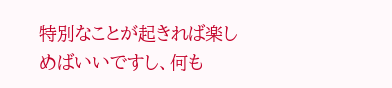特別なことが起きれば楽しめばいいですし、何も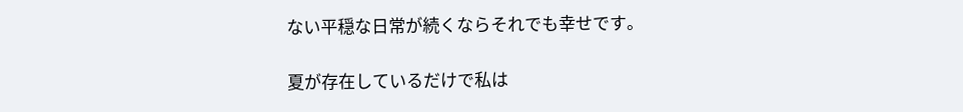ない平穏な日常が続くならそれでも幸せです。

夏が存在しているだけで私は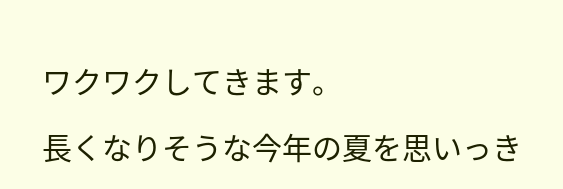ワクワクしてきます。

長くなりそうな今年の夏を思いっき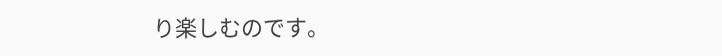り楽しむのです。